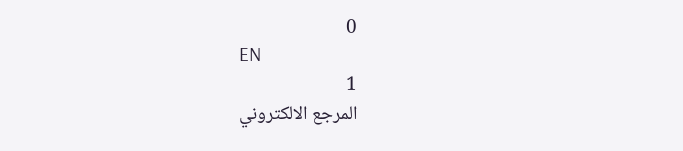0
EN
1
المرجع الالكتروني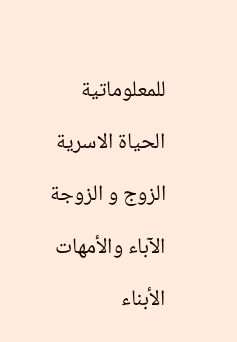للمعلوماتية

الحياة الاسرية

الزوج و الزوجة

الآباء والأمهات

الأبناء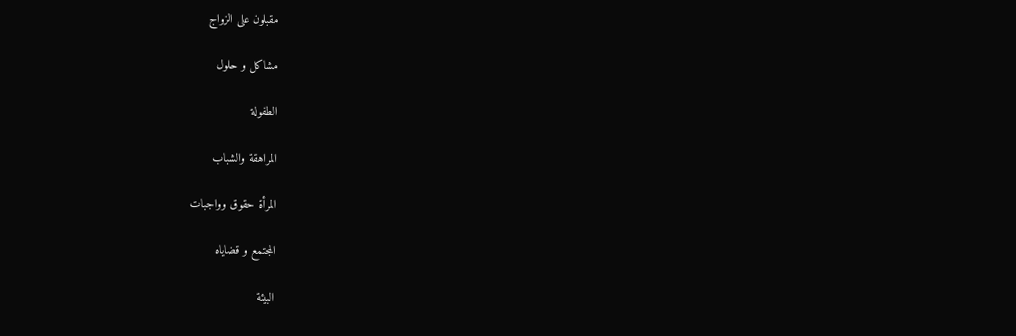مقبلون على الزواج

مشاكل و حلول

الطفولة

المراهقة والشباب

المرأة حقوق وواجبات

المجتمع و قضاياه

البيئة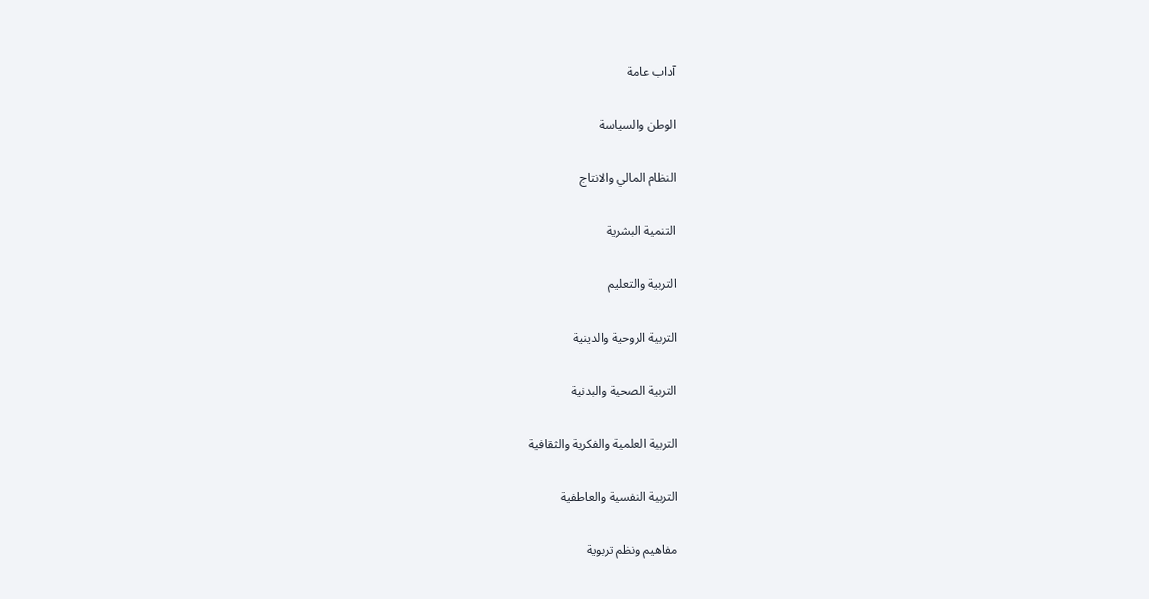آداب عامة

الوطن والسياسة

النظام المالي والانتاج

التنمية البشرية

التربية والتعليم

التربية الروحية والدينية

التربية الصحية والبدنية

التربية العلمية والفكرية والثقافية

التربية النفسية والعاطفية

مفاهيم ونظم تربوية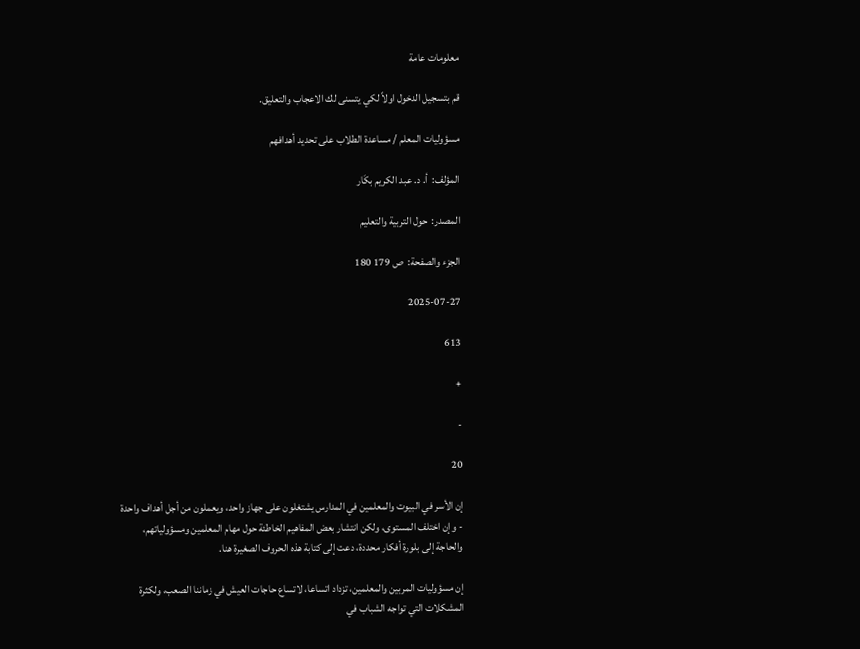معلومات عامة

قم بتسجيل الدخول اولاً لكي يتسنى لك الاعجاب والتعليق.

مسؤوليات المعلم / مساعدة الطلاب على تحديد أهدافهم

المؤلف:  أ. د. عبد الكريم بكَار

المصدر:  حول التربية والتعليم

الجزء والصفحة:  ص 179 180

2025-07-27

613

+

-

20

إن الأسر في البيوت والمعلمين في المدارس يشتغلون على جهاز واحد، ويعملون من أجل أهداف واحدة - وإن اختلف المستوى، ولكن انتشار بعض المفاهيم الخاطئة حول مهام المعلمين ومسؤولياتهم، والحاجة إلى بلورة أفكار محددة، دعت إلى كتابة هذه الحروف الصغيرة هنا.

إن مسؤوليات المربين والمعلمين، تزداد اتساعا، لاتساع حاجات العيش في زماننا الصعب، ولكثرة المشكلات التي تواجه الشباب في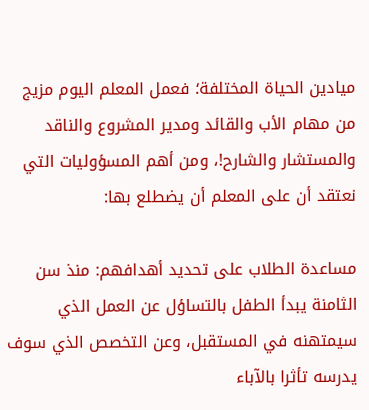ميادين الحياة المختلفة؛ فعمل المعلم اليوم مزيج من مهام الأب والقائد ومدير المشروع والناقد والمستشار والشارح!، ومن أهم المسؤوليات التي نعتقد أن على المعلم أن يضطلع بها:

مساعدة الطلاب على تحديد أهدافهم: منذ سن الثامنة يبدأ الطفل بالتساؤل عن العمل الذي سيمتهنه في المستقبل، وعن التخصص الذي سوف يدرسه تأثرا بالآباء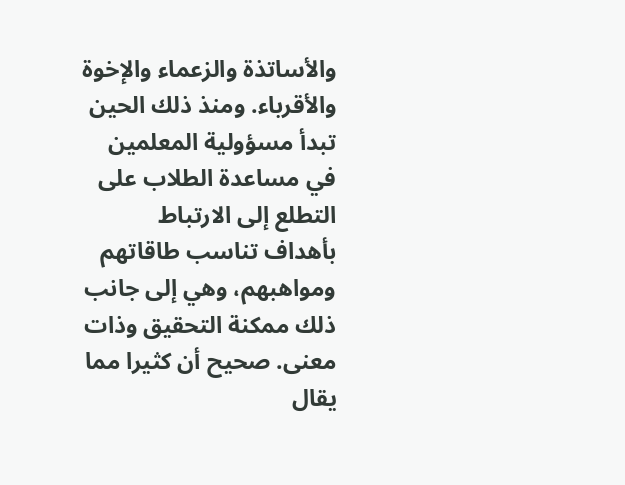والأساتذة والزعماء والإخوة والأقرباء. ومنذ ذلك الحين تبدأ مسؤولية المعلمين في مساعدة الطلاب على التطلع إلى الارتباط بأهداف تناسب طاقاتهم ومواهبهم، وهي إلى جانب ذلك ممكنة التحقيق وذات معنى. صحيح أن كثيرا مما يقال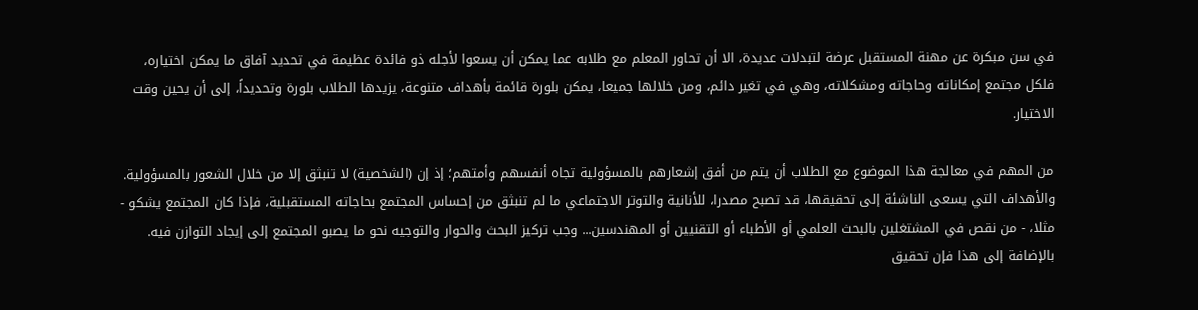في سن مبكرة عن مهنة المستقبل عرضة لتبدلات عديدة، الا أن تحاور المعلم مع طلابه عما يمكن أن يسعوا لأجله ذو فائدة عظيمة في تحديد آفاق ما يمكن اختياره، فلكل مجتمع إمكاناته وحاجاته ومشكلاته، وهي في تغير دائم، ومن خلالها جميعا، يمكن بلورة قائمة بأهداف متنوعة، يزيدها الطلاب بلورة وتحديداً، إلى أن يحين وقت الاختيار.

من المهم في معالجة هذا الموضوع مع الطلاب أن يتم من أفق إشعارهم بالمسؤولية تجاه أنفسهم وأمتهم؛ إذ إن (الشخصية) لا تنبثق إلا من خلال الشعور بالمسؤولية. والأهداف التي يسعى الناشئة إلى تحقيقها، قد تصبح مصدرا، للأنانية والتوتر الاجتماعي ما لم تنبثق من إحساس المجتمع بحاجاته المستقبلية، فإذا كان المجتمع يشكو - مثلا، - من نقص في المشتغلين بالبحث العلمي أو الأطباء أو التقنيين أو المهندسين... وجب تركيز البحث والحوار والتوجيه نحو ما يصبو المجتمع إلى إيجاد التوازن فيه. بالإضافة إلى هذا فإن تحقيق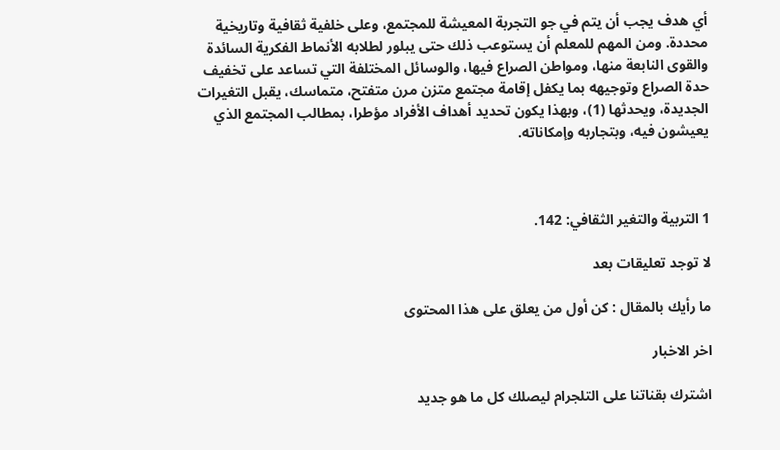أي هدف يجب أن يتم في جو التجربة المعيشة للمجتمع، وعلى خلفية ثقافية وتاريخية محددة. ومن المهم للمعلم أن يستوعب ذلك حتى يبلور لطلابه الأنماط الفكرية السائدة والقوى النابعة منها، ومواطن الصراع فيها، والوسائل المختلفة التي تساعد على تخفيف حدة الصراع وتوجيهه بما يكفل إقامة مجتمع متزن مرن متفتح، متماسك، يقبل التغيرات الجديدة، ويحدثها (1)، وبهذا يكون تحديد أهداف الأفراد مؤطرا، بمطالب المجتمع الذي يعيشون فيه، وبتجاربه وإمكاناته.



1 التربية والتغير الثقافي: 142.

لا توجد تعليقات بعد

ما رأيك بالمقال : كن أول من يعلق على هذا المحتوى

اخر الاخبار

اشترك بقناتنا على التلجرام ليصلك كل ما هو جديد